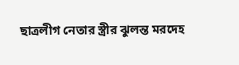ছাত্রলীগ নেতার স্ত্রীর ঝুলন্ত মরদেহ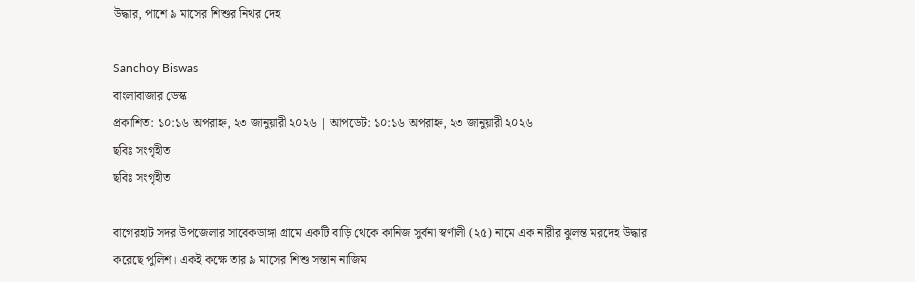উদ্ধার, পাশে ৯ মাসের শিশুর নিথর দেহ

Sanchoy Biswas
বাংলাবাজার ডেস্ক
প্রকাশিত: ১০:১৬ অপরাহ্ন, ২৩ জানুয়ারী ২০২৬ | আপডেট: ১০:১৬ অপরাহ্ন, ২৩ জানুয়ারী ২০২৬
ছবিঃ সংগৃহীত
ছবিঃ সংগৃহীত

বাগেরহাট সদর উপজেলার সাবেকডাঙ্গা গ্রামে একটি বাড়ি থেকে কানিজ সুর্বনা স্বর্ণালী (২৫) নামে এক নারীর ঝুলন্ত মরদেহ উদ্ধার করেছে পুলিশ। একই কক্ষে তার ৯ মাসের শিশু সন্তান নাজিম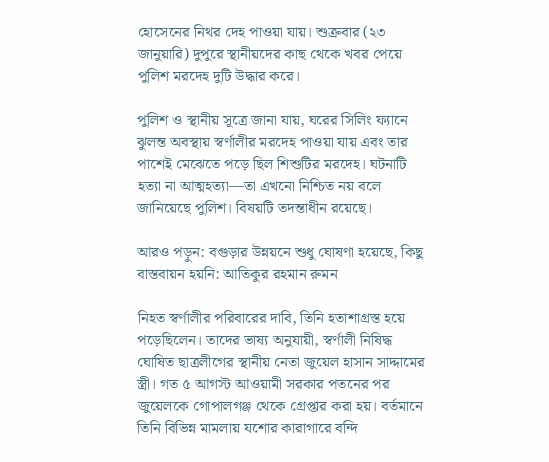হোসেনের নিথর দেহ পাওয়া যায়। শুক্রবার (২৩ জানুয়ারি) দুপুরে স্থানীয়দের কাছ থেকে খবর পেয়ে পুলিশ মরদেহ দুটি উদ্ধার করে।

পুলিশ ও স্থানীয় সূত্রে জানা যায়, ঘরের সিলিং ফ্যানে ঝুলন্ত অবস্থায় স্বর্ণালীর মরদেহ পাওয়া যায় এবং তার পাশেই মেঝেতে পড়ে ছিল শিশুটির মরদেহ। ঘটনাটি হত্যা না আত্মহত্যা—তা এখনো নিশ্চিত নয় বলে জানিয়েছে পুলিশ। বিষয়টি তদন্তাধীন রয়েছে।

আরও পড়ুন: বগুড়ার উন্নয়নে শুধু ঘোষণা হয়েছে, কিছু বাস্তবায়ন হয়নি: আতিকুর রহমান রুমন

নিহত স্বর্ণালীর পরিবারের দাবি, তিনি হতাশাগ্রস্ত হয়ে পড়েছিলেন। তাদের ভাষ্য অনুযায়ী, স্বর্ণালী নিষিদ্ধ ঘোষিত ছাত্রলীগের স্থানীয় নেতা জুয়েল হাসান সাদ্দামের স্ত্রী। গত ৫ আগস্ট আওয়ামী সরকার পতনের পর জুয়েলকে গোপালগঞ্জ থেকে গ্রেপ্তার করা হয়। বর্তমানে তিনি বিভিন্ন মামলায় যশোর কারাগারে বন্দি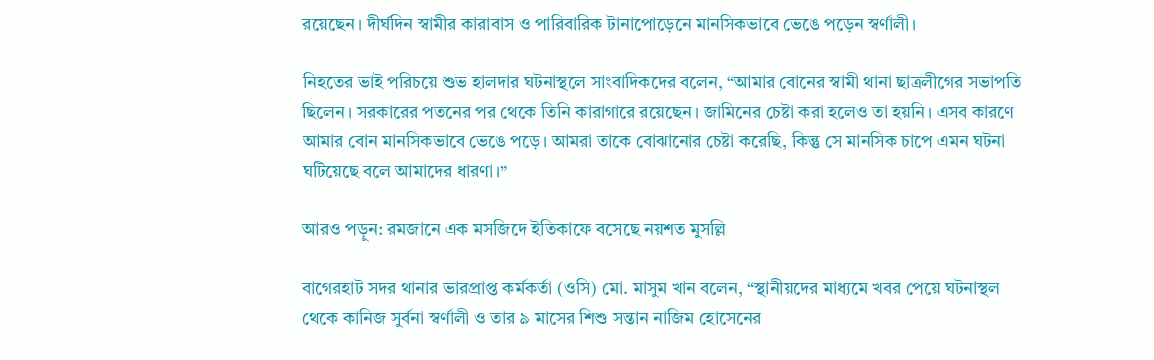রয়েছেন। দীর্ঘদিন স্বামীর কারাবাস ও পারিবারিক টানাপোড়েনে মানসিকভাবে ভেঙে পড়েন স্বর্ণালী।

নিহতের ভাই পরিচয়ে শুভ হালদার ঘটনাস্থলে সাংবাদিকদের বলেন, “আমার বোনের স্বামী থানা ছাত্রলীগের সভাপতি ছিলেন। সরকারের পতনের পর থেকে তিনি কারাগারে রয়েছেন। জামিনের চেষ্টা করা হলেও তা হয়নি। এসব কারণে আমার বোন মানসিকভাবে ভেঙে পড়ে। আমরা তাকে বোঝানোর চেষ্টা করেছি, কিন্তু সে মানসিক চাপে এমন ঘটনা ঘটিয়েছে বলে আমাদের ধারণা।”

আরও পড়ুন: রমজানে এক মসজিদে ইতিকাফে বসেছে নয়শত মুসল্লি

বাগেরহাট সদর থানার ভারপ্রাপ্ত কর্মকর্তা (ওসি) মো. মাসুম খান বলেন, “স্থানীয়দের মাধ্যমে খবর পেয়ে ঘটনাস্থল থেকে কানিজ সুর্বনা স্বর্ণালী ও তার ৯ মাসের শিশু সন্তান নাজিম হোসেনের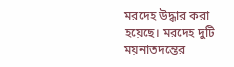মরদেহ উদ্ধার করা হয়েছে। মরদেহ দুটি ময়নাতদন্তের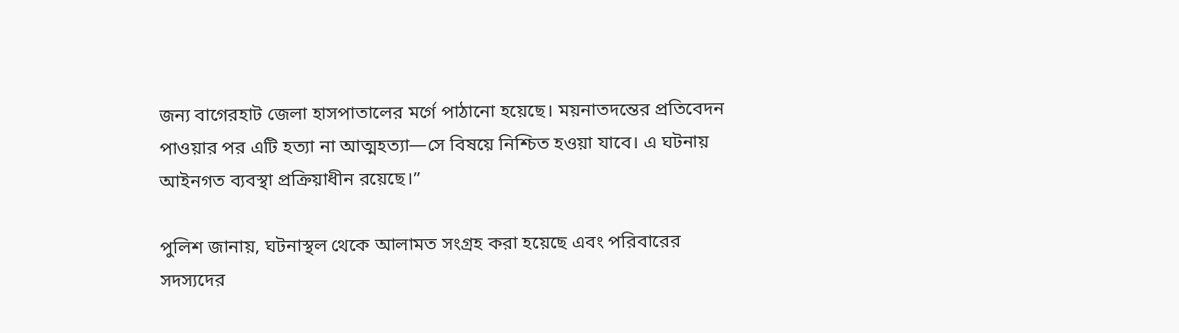জন্য বাগেরহাট জেলা হাসপাতালের মর্গে পাঠানো হয়েছে। ময়নাতদন্তের প্রতিবেদন পাওয়ার পর এটি হত্যা না আত্মহত্যা—সে বিষয়ে নিশ্চিত হওয়া যাবে। এ ঘটনায় আইনগত ব্যবস্থা প্রক্রিয়াধীন রয়েছে।”

পুলিশ জানায়, ঘটনাস্থল থেকে আলামত সংগ্রহ করা হয়েছে এবং পরিবারের সদস্যদের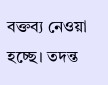বক্তব্য নেওয়া হচ্ছে। তদন্ত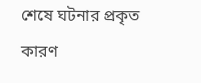শেষে ঘটনার প্রকৃত কারণ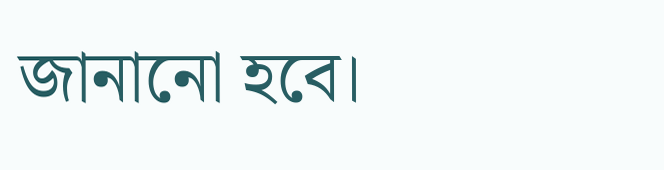জানানো হবে।